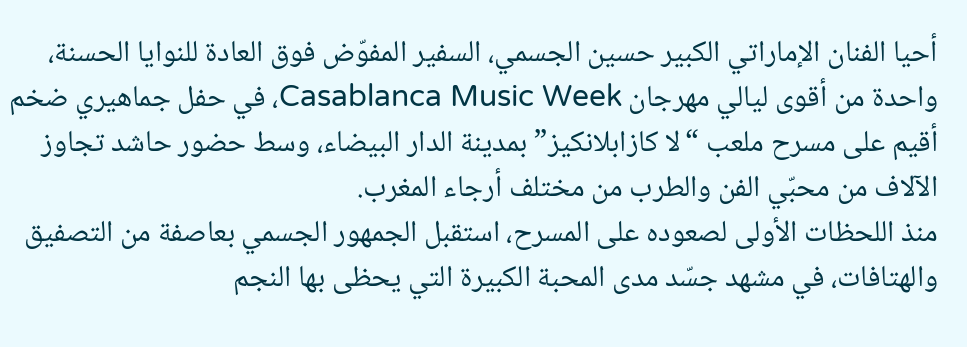أحيا الفنان الإماراتي الكبير حسين الجسمي، السفير المفوّض فوق العادة للنوايا الحسنة، واحدة من أقوى ليالي مهرجان Casablanca Music Week، في حفل جماهيري ضخم أقيم على مسرح ملعب “لا كازابلانكيز” بمدينة الدار البيضاء، وسط حضور حاشد تجاوز الآلاف من محبّي الفن والطرب من مختلف أرجاء المغرب.
منذ اللحظات الأولى لصعوده على المسرح، استقبل الجمهور الجسمي بعاصفة من التصفيق والهتافات، في مشهد جسّد مدى المحبة الكبيرة التي يحظى بها النجم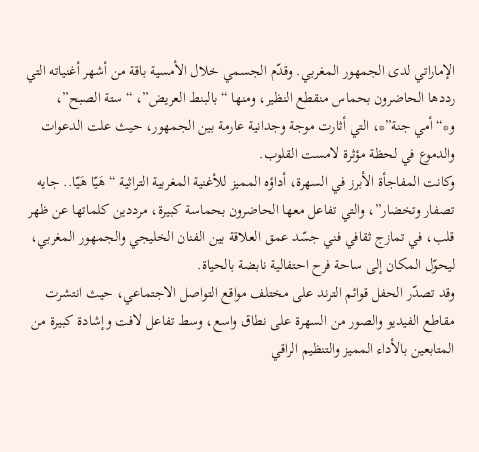الإماراتي لدى الجمهور المغربي. وقدّم الجسمي خلال الأمسية باقة من أشهر أغنياته التي رددها الحاضرون بحماس منقطع النظير، ومنها “بالبنط العريض”، “ستة الصبح”، و*“أمي جنة”*، التي أثارت موجة وجدانية عارمة بين الجمهور، حيث علت الدعوات والدموع في لحظة مؤثرة لامست القلوب.
وكانت المفاجأة الأبرز في السهرة، أداؤه المميز للأغنية المغربية التراثية “هَيّا هَيّا.. جايه تصفار وتخضار”، والتي تفاعل معها الحاضرون بحماسة كبيرة، مرددين كلماتها عن ظهر قلب، في تمازج ثقافي فني جسّد عمق العلاقة بين الفنان الخليجي والجمهور المغربي، ليحوّل المكان إلى ساحة فرح احتفالية نابضة بالحياة.
وقد تصدّر الحفل قوائم الترند على مختلف مواقع التواصل الاجتماعي، حيث انتشرت مقاطع الفيديو والصور من السهرة على نطاق واسع، وسط تفاعل لافت وإشادة كبيرة من المتابعين بالأداء المميز والتنظيم الراقي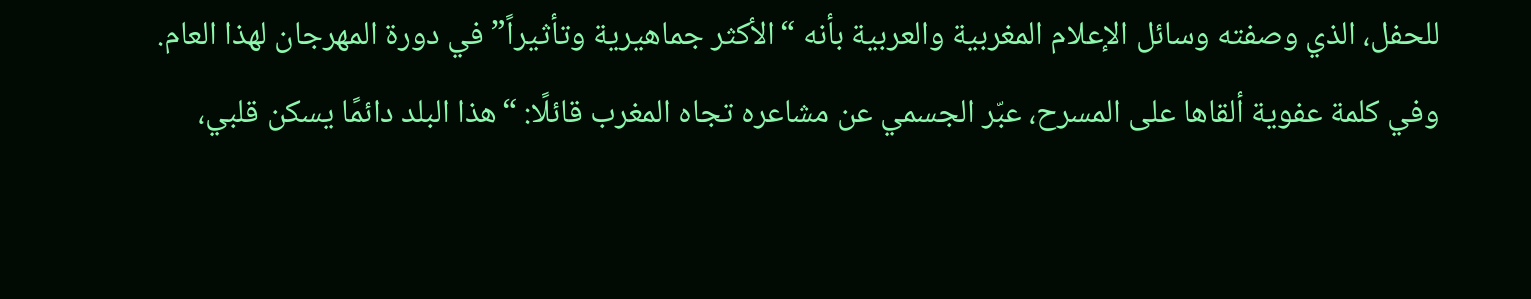للحفل، الذي وصفته وسائل الإعلام المغربية والعربية بأنه “الأكثر جماهيرية وتأثيراً” في دورة المهرجان لهذا العام.
وفي كلمة عفوية ألقاها على المسرح، عبّر الجسمي عن مشاعره تجاه المغرب قائلًا: “هذا البلد دائمًا يسكن قلبي،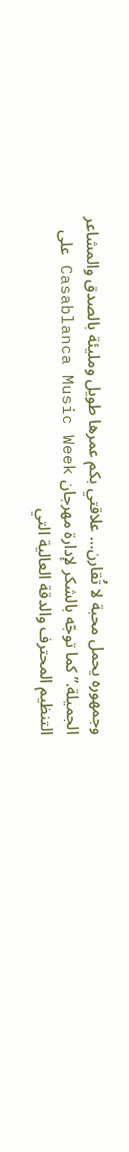وجمهوره يحمل محبة لا تُقارن… علاقتي بكم عمرها طويل ومليئة بالصدق والمشاعر الجميلة.” كما توجّه بالشكر لإدارة مهرجان Casablanca Music Week على التنظيم المحترف والدقة العالية التي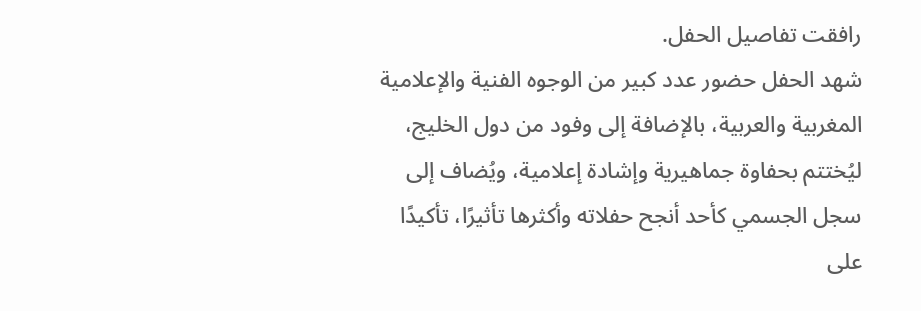رافقت تفاصيل الحفل.
شهد الحفل حضور عدد كبير من الوجوه الفنية والإعلامية المغربية والعربية، بالإضافة إلى وفود من دول الخليج، ليُختتم بحفاوة جماهيرية وإشادة إعلامية، ويُضاف إلى سجل الجسمي كأحد أنجح حفلاته وأكثرها تأثيرًا، تأكيدًا على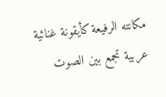مكانته الرفيعة كأيقونة غنائية عربية تجمع بين الصوت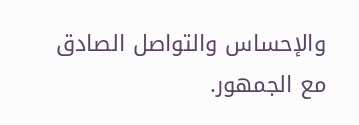والإحساس والتواصل الصادق مع الجمهور.